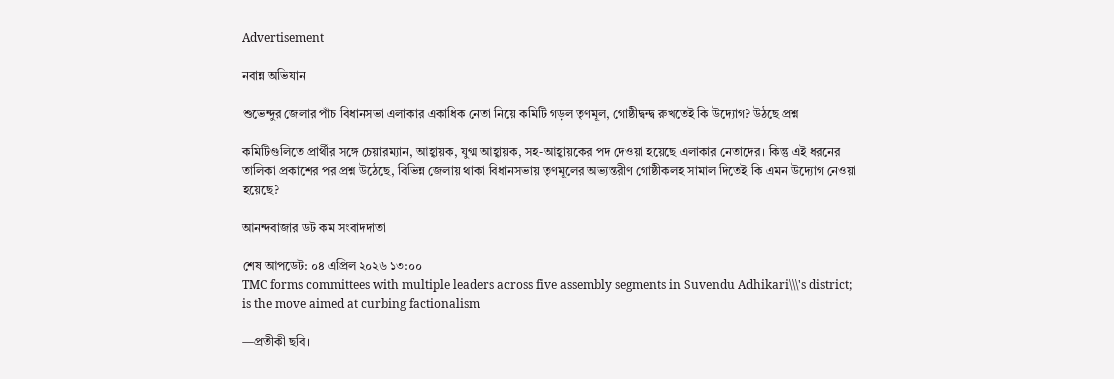Advertisement

নবান্ন অভিযান

শুভেন্দুর জেলার পাঁচ বিধানসভা এলাকার একাধিক নেতা নিয়ে কমিটি গড়ল তৃণমূল, গোষ্ঠীদ্বন্দ্ব রুখতেই কি উদ্যোগ? উঠছে প্রশ্ন

কমিটিগুলিতে প্রার্থীর সঙ্গে চেয়ারম্যান, আহ্বায়ক, যুগ্ম আহ্বায়ক, সহ-আহ্বায়কের পদ দেওয়া হয়েছে এলাকার নেতাদের।‌ কিন্তু এই ধরনের তালিকা প্রকাশের পর প্রশ্ন উঠেছে, বিভিন্ন জেলায় থাকা বিধানসভায় তৃণমূলের অভ্যন্তরীণ গোষ্ঠীকলহ সামাল দিতেই কি এমন উদ্যোগ নেওয়া হয়েছে?

আনন্দবাজার ডট কম সংবাদদাতা

শেষ আপডেট: ০৪ এপ্রিল ২০২৬ ১৩:০০
TMC forms committees with multiple leaders across five assembly segments in Suvendu Adhikari\\\'s district; is the move aimed at curbing factionalism

—প্রতীকী ছবি।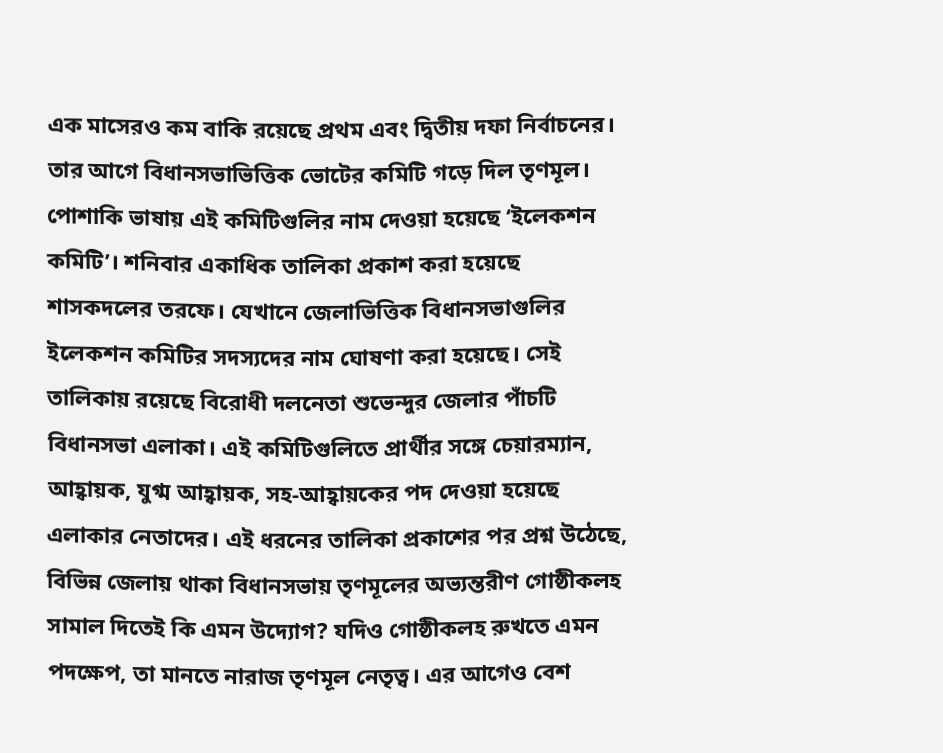এক মাসেরও কম বাকি রয়েছে প্রথম এবং দ্বিতীয় দফা নির্বাচনের। তার আগে বিধানসভাভিত্তিক ভোটের কমিটি গড়ে দিল তৃণমূল। পোশাকি ভাষায় এই কমিটিগুলির নাম দেওয়া হয়েছে ‘ইলেকশন কমিটি’। শনিবার একাধিক তালিকা প্রকাশ করা হয়েছে শাসকদলের তরফে। যেখানে জেলাভিত্তিক বিধানসভাগুলির ইলেকশন কমিটির সদস্যদের নাম ঘোষণা করা হয়েছে। সেই তালিকায় রয়েছে বিরোধী দলনেতা শুভেন্দুর জেলার পাঁচটি বিধানসভা এলাকা। এই কমিটিগুলিতে প্রার্থীর সঙ্গে চেয়ারম্যান, আহ্বায়ক, যুগ্ম আহ্বায়ক, সহ-আহ্বায়কের পদ দেওয়া হয়েছে এলাকার নেতাদের।‌ এই ধরনের তালিকা প্রকাশের পর প্রশ্ন উঠেছে, বিভিন্ন জেলায় থাকা বিধানসভায় তৃণমূলের অভ্যন্তরীণ গোষ্ঠীকলহ সামাল দিতেই কি এমন উদ্যোগ? যদিও গোষ্ঠীকলহ রুখতে এমন পদক্ষেপ, তা মানতে নারাজ তৃণমূল নেতৃত্ব। এর আগেও বেশ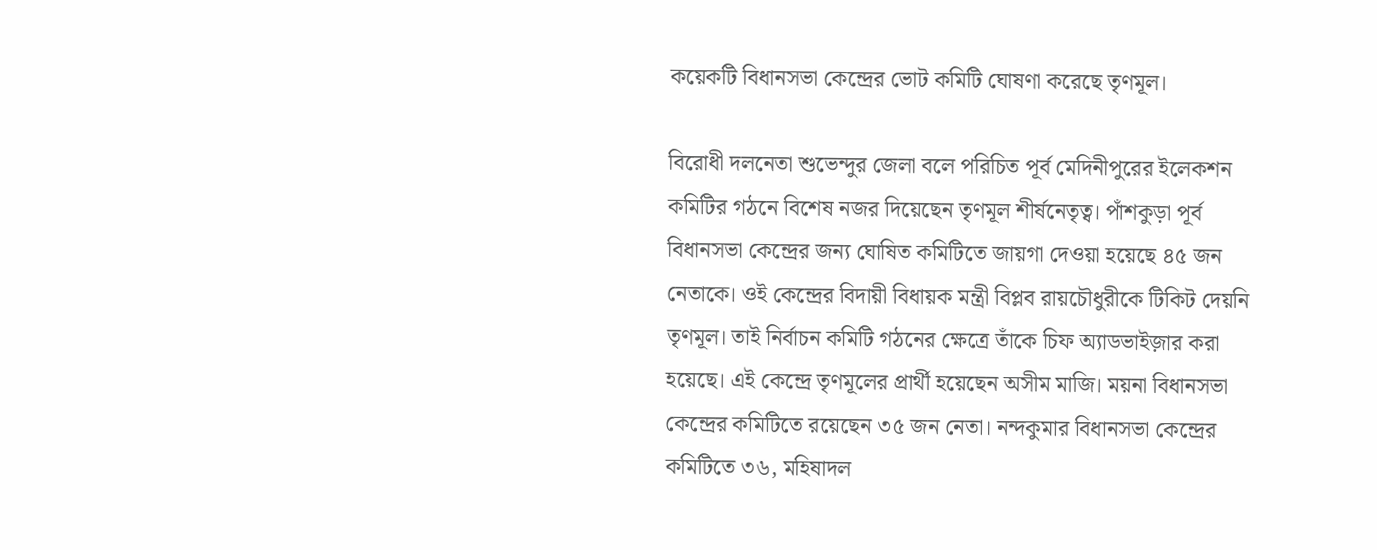কয়েকটি বিধানসভা কেন্দ্রের ভোট কমিটি ঘোষণা করেছে তৃণমূল।

বিরোধী দলনেতা শুভেন্দুর জেলা বলে পরিচিত পূর্ব মেদিনীপুরের ইলেকশন কমিটির গঠনে বিশেষ নজর দিয়েছেন তৃণমূল শীর্ষনেতৃত্ব। পাঁশকুড়া পূর্ব বিধানসভা কেন্দ্রের জন্য ঘোষিত কমিটিতে জায়গা দেওয়া হয়েছে ৪৫ জন নেতাকে। ওই কেন্দ্রের বিদায়ী বিধায়ক মন্ত্রী বিপ্লব রায়চৌধুরীকে টিকিট দেয়নি তৃণমূল। তাই নির্বাচন কমিটি গঠনের ক্ষেত্রে তাঁকে চিফ অ্যাডভাইজ়ার করা হয়েছে। এই কেন্দ্রে তৃণমূলের প্রার্থী হয়েছেন অসীম মাজি। ময়না বিধানসভা কেন্দ্রের কমিটিতে রয়েছেন ৩৫ জন নেতা। নন্দকুমার বিধানসভা কেন্দ্রের কমিটিতে ৩৬, মহিষাদল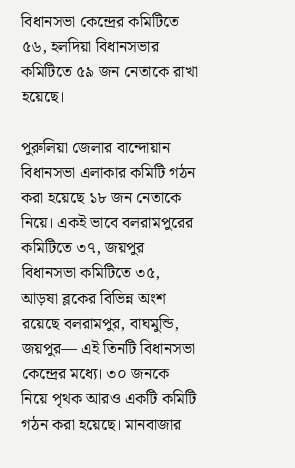বিধানসভা কেন্দ্রের কমিটিতে ৫৬, হলদিয়া বিধানসভার কমিটিতে ৫৯ জন নেতাকে রাখা হয়েছে।

পুরুলিয়া জেলার বান্দোয়ান বিধানসভা এলাকার কমিটি গঠন করা হয়েছে ১৮ জন নেতাকে নিয়ে। একই ভাবে বলরামপুরের কমিটিতে ৩৭, জয়পুর বিধানসভা কমিটিতে ৩৫, আড়ষা ব্লকের বিভিন্ন অংশ রয়েছে বলরামপুর, বাঘমুন্ডি, জয়পুর— এই তিনটি বিধানসভা কেন্দ্রের মধ্যে। ৩০ জনকে নিয়ে পৃথক আরও একটি কমিটি গঠন করা হয়েছে। মানবাজার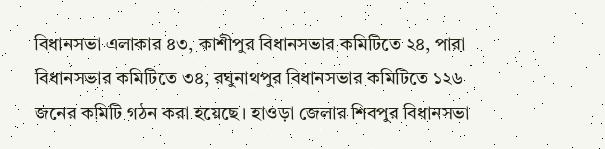বিধানসভা এলাকার ৪৩, কাশীপুর বিধানসভার কমিটিতে ২৪, পারা বিধানসভার কমিটিতে ৩৪, রঘুনাথপুর বিধানসভার কমিটিতে ১২৬ জনের কমিটি গঠন করা হয়েছে। হাওড়া জেলার শিবপুর বিধানসভা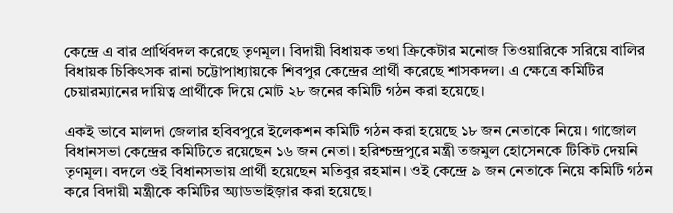কেন্দ্রে এ বার প্রার্থিবদল করেছে তৃণমূল। বিদায়ী বিধায়ক তথা ক্রিকেটার মনোজ তিওয়ারিকে সরিয়ে বালির বিধায়ক চিকিৎসক রানা চট্টোপাধ্যায়কে শিবপুর কেন্দ্রের প্রার্থী করেছে শাসকদল। এ ক্ষেত্রে কমিটির চেয়ারম্যানের দায়িত্ব প্রার্থীকে দিয়ে মোট ২৮ জনের কমিটি গঠন করা হয়েছে।

একই ভাবে মালদা জেলার হবিবপুরে ইলেকশন কমিটি গঠন করা হয়েছে ১৮ জন নেতাকে নিয়ে। গাজোল বিধানসভা কেন্দ্রের কমিটিতে রয়েছেন ১৬ জন নেতা। হরিশ্চন্দ্রপুরে মন্ত্রী তজমুল হোসেনকে টিকিট দেয়নি তৃণমূল। বদলে ওই বিধানসভায় প্রার্থী হয়েছেন মতিবুর রহমান। ওই কেন্দ্রে ৯ জন নেতাকে নিয়ে কমিটি গঠন করে বিদায়ী মন্ত্রীকে কমিটির অ্যাডভাইজ়ার করা হয়েছে।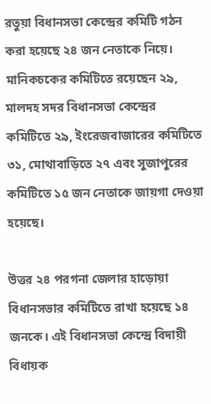রতুয়া বিধানসভা কেন্দ্রের কমিটি গঠন করা হয়েছে ২৪ জন নেতাকে নিয়ে। মানিকচকের কমিটিতে রয়েছেন ২৯, মালদহ সদর বিধানসভা কেন্দ্রের কমিটিতে ২৯, ইংরেজবাজারের কমিটিতে ৩১, মোথাবাড়িতে ২৭ এবং সুজাপুরের কমিটিতে ১৫ জন নেতাকে জায়গা দেওয়া হয়েছে।

উত্তর ২৪ পরগনা জেলার হাড়োয়া বিধানসভার কমিটিতে রাখা হয়েছে ১৪ জনকে। এই বিধানসভা কেন্দ্রে বিদায়ী বিধায়ক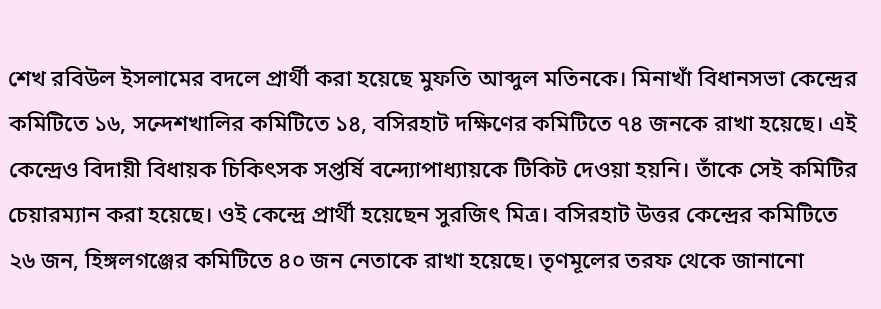শেখ রবিউল ইসলামের বদলে প্রার্থী করা হয়েছে মুফতি আব্দুল মতিনকে। মিনাখাঁ বিধানসভা কেন্দ্রের কমিটিতে ১৬, সন্দেশখালির কমিটিতে ১৪, বসিরহাট দক্ষিণের কমিটিতে ৭৪ জনকে রাখা হয়েছে। এই কেন্দ্রেও বিদায়ী বিধায়ক চিকিৎসক সপ্তর্ষি বন্দ্যোপাধ্যায়কে টিকিট দেওয়া হয়নি। তাঁকে সেই কমিটির চেয়ারম্যান করা হয়েছে। ওই কেন্দ্রে প্রার্থী হয়েছেন সুরজিৎ মিত্র। বসিরহাট উত্তর কেন্দ্রের কমিটিতে ২৬ জন, হিঙ্গলগঞ্জের কমিটিতে ৪০ জন নেতাকে রাখা হয়েছে। তৃণমূলের তরফ থেকে জানানো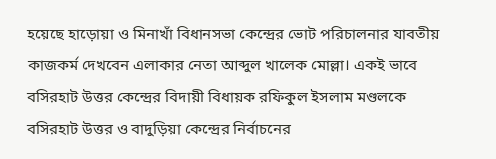হয়েছে হাড়োয়া ও মিনাখাঁ বিধানসভা কেন্দ্রের ভোট পরিচালনার যাবতীয় কাজকর্ম দেখবেন এলাকার নেতা আব্দুল খালেক মোল্লা। একই ভাবে বসিরহাট উত্তর কেন্দ্রের বিদায়ী বিধায়ক রফিকুল ইসলাম মণ্ডলকে বসিরহাট উত্তর ও বাদুড়িয়া কেন্দ্রের নির্বাচনের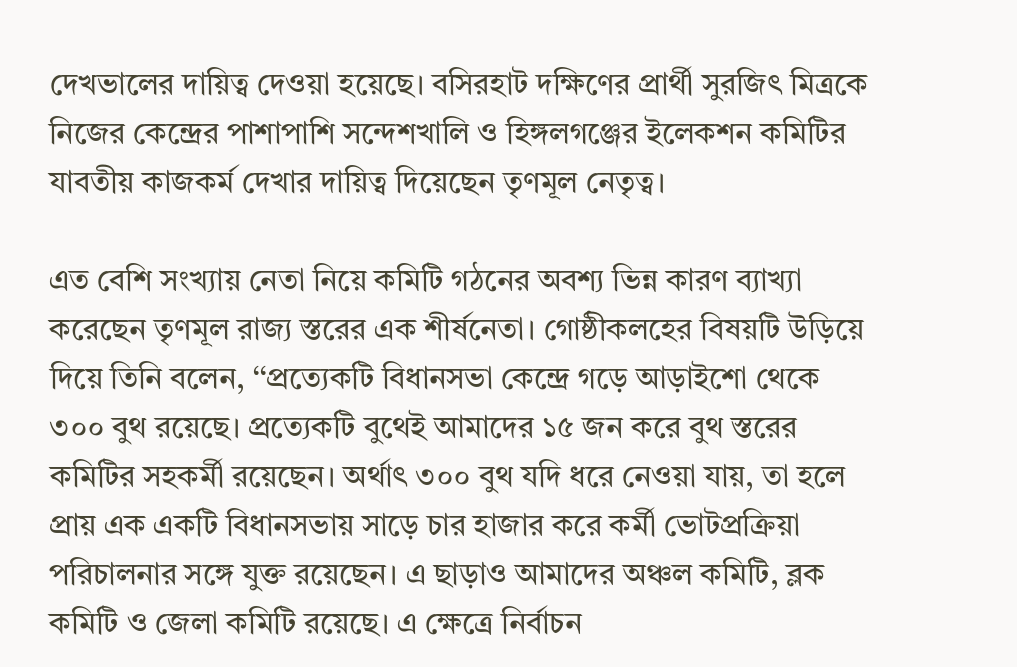দেখভালের দায়িত্ব দেওয়া হয়েছে। বসিরহাট দক্ষিণের প্রার্থী সুরজিৎ মিত্রকে নিজের কেন্দ্রের পাশাপাশি সন্দেশখালি ও হিঙ্গলগঞ্জের ইলেকশন কমিটির যাবতীয় কাজকর্ম দেখার দায়িত্ব দিয়েছেন তৃণমূল নেতৃত্ব।

এত বেশি সংখ্যায় নেতা নিয়ে কমিটি গঠনের অবশ্য ভিন্ন কারণ ব্যাখ্যা করেছেন তৃণমূল রাজ্য স্তরের এক শীর্ষনেতা। গোষ্ঠীকলহের বিষয়টি উড়িয়ে দিয়ে তিনি বলেন, ‘‘প্রত্যেকটি বিধানসভা কেন্দ্রে গড়ে আড়াইশো থেকে ৩০০ বুথ রয়েছে। প্রত্যেকটি বুথেই আমাদের ১৫ জন করে বুথ স্তরের কমিটির সহকর্মী রয়েছেন। অর্থাৎ ৩০০ বুথ যদি ধরে নেওয়া যায়, তা হলে প্রায় এক একটি বিধানসভায় সাড়ে চার হাজার করে কর্মী ভোটপ্রক্রিয়া পরিচালনার সঙ্গে যুক্ত রয়েছেন। এ ছাড়াও আমাদের অঞ্চল কমিটি, ব্লক কমিটি ও জেলা কমিটি রয়েছে। এ ক্ষেত্রে নির্বাচন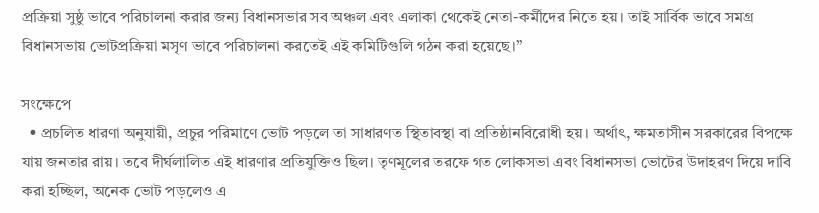প্রক্রিয়া সুষ্ঠু ভাবে পরিচালনা করার জন্য বিধানসভার সব অঞ্চল এবং এলাকা থেকেই নেতা-কর্মীদের নিতে হয়। তাই সার্বিক ভাবে সমগ্র বিধানসভায় ভোটপ্রক্রিয়া মসৃণ ভাবে পরিচালনা করতেই এই কমিটিগুলি গঠন করা হয়েছে।’’

সংক্ষেপে
  • প্রচলিত ধারণা অনুযায়ী, প্রচুর পরিমাণে ভোট পড়লে তা সাধারণত স্থিতাবস্থা বা প্রতিষ্ঠানবিরোধী হয়। অর্থাৎ, ক্ষমতাসীন সরকারের বিপক্ষে যায় জনতার রায়। তবে দীর্ঘলালিত এই ধারণার প্রতিযুক্তিও ছিল। তৃণমূলের তরফে গত লোকসভা এবং বিধানসভা ভোটের উদাহরণ দিয়ে দাবি করা হচ্ছিল, অনেক ভোট পড়লেও এ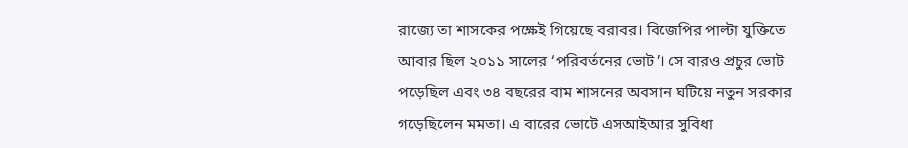রাজ্যে তা শাসকের পক্ষেই গিয়েছে বরাবর। বিজেপির পাল্টা যুক্তিতে আবার ছিল ২০১১ সালের ‘পরিবর্তনের ভোট’। সে বারও প্রচুর ভোট পড়েছিল এবং ৩৪ বছরের বাম শাসনের অবসান ঘটিয়ে নতুন সরকার গড়েছিলেন মমতা। এ বারের ভোটে এসআইআর সুবিধা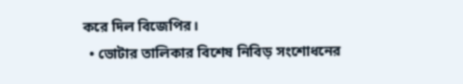করে দিল বিজেপির।
  • ভোটার তালিকার বিশেষ নিবিড় সংশোধনের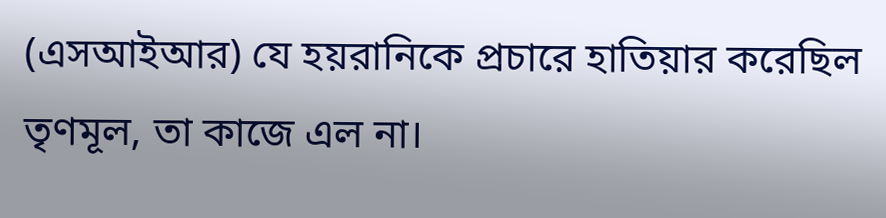(এসআইআর) যে হয়রানিকে প্রচারে হাতিয়ার করেছিল তৃণমূল, তা কাজে এল না।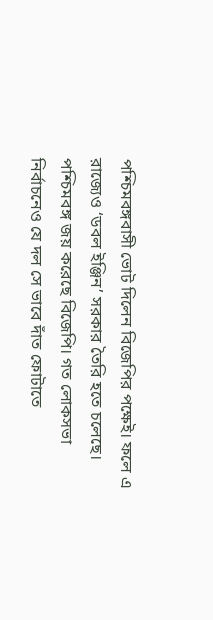পশ্চিমবঙ্গবাসী ভোট দিলেন বিজেপির পক্ষেই। ফলে এ রাজ্যেও ‘ডবল ইঞ্জিন’ সরকার তৈরি হতে চলেছে। পশ্চিমবঙ্গ জয় করেছে বিজেপি। গত লোকসভা নির্বাচনেও যে দল সে ভাবে দাঁত ফোটাতে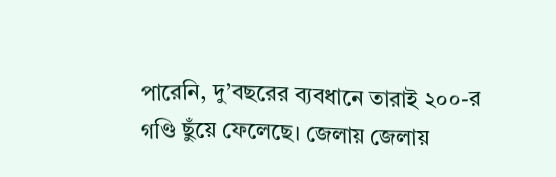পারেনি, দু’বছরের ব্যবধানে তারাই ২০০-র গণ্ডি ছুঁয়ে ফেলেছে। জেলায় জেলায়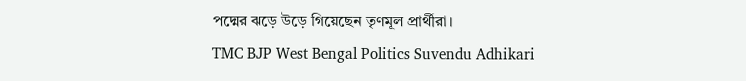পদ্মের ঝড়ে উড়ে গিয়েছেন তৃণমূল প্রার্থীরা।
TMC BJP West Bengal Politics Suvendu Adhikari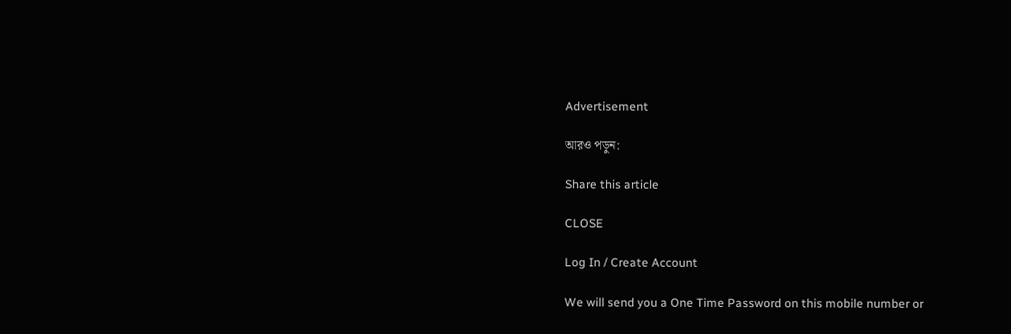Advertisement

আরও পড়ুন:

Share this article

CLOSE

Log In / Create Account

We will send you a One Time Password on this mobile number or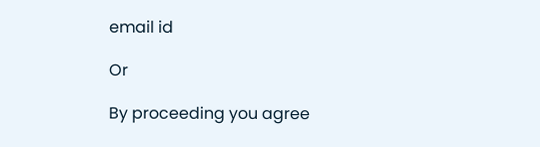email id

Or

By proceeding you agree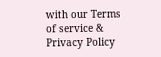with our Terms of service & Privacy Policy